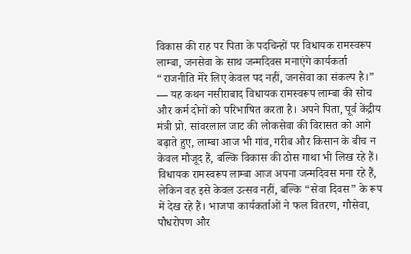विकास की राह पर पिता के पदचिन्हों पर विधायक रामस्वरूप लाम्बा, जनसेवा के साथ जन्मदिवस मनाएंगे कार्यकर्ता
“राजनीति मेरे लिए केवल पद नहीं, जनसेवा का संकल्प है।” — यह कथन नसीराबाद विधायक रामस्वरूप लाम्बा की सोच और कर्म दोनों को परिभाषित करता है। अपने पिता, पूर्व केंद्रीय मंत्री प्रो. सांवरलाल जाट की लोकसेवा की विरासत को आगे बढ़ाते हुए, लाम्बा आज भी गांव, गरीब और किसान के बीच न केवल मौजूद हैं, बल्कि विकास की ठोस गाथा भी लिख रहे हैं।
विधायक रामस्वरूप लाम्बा आज अपना जन्मदिवस मना रहे हैं, लेकिन वह इसे केवल उत्सव नहीं, बल्कि “सेवा दिवस” के रूप में देख रहे हैं। भाजपा कार्यकर्ताओं ने फल वितरण, गौसेवा, पौधरोपण और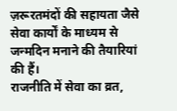ज़रूरतमंदों की सहायता जैसे सेवा कार्यों के माध्यम से जन्मदिन मनाने की तैयारियां की हैं।
राजनीति में सेवा का व्रत,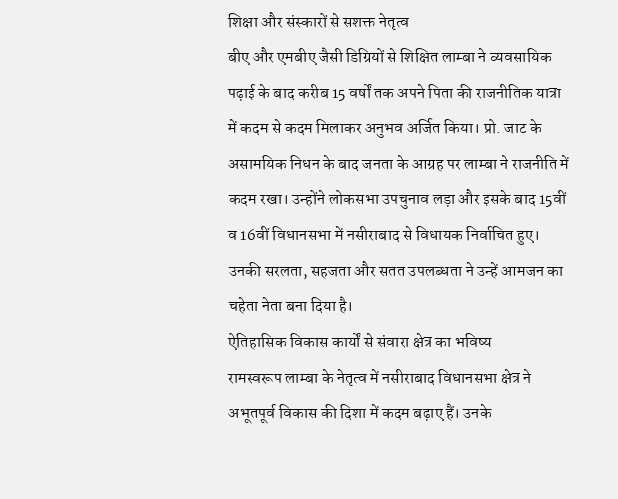शिक्षा और संस्कारों से सशक्त नेतृत्व
बीए और एमबीए जैसी डिग्रियों से शिक्षित लाम्बा ने व्यवसायिक पढ़ाई के बाद करीब 15 वर्षों तक अपने पिता की राजनीतिक यात्रा में कदम से कदम मिलाकर अनुभव अर्जित किया। प्रो. जाट के असामयिक निधन के बाद जनता के आग्रह पर लाम्बा ने राजनीति में कदम रखा। उन्होंने लोकसभा उपचुनाव लड़ा और इसके बाद 15वीं व 16वीं विधानसभा में नसीराबाद से विधायक निर्वाचित हुए।
उनकी सरलता, सहजता और सतत उपलब्धता ने उन्हें आमजन का चहेता नेता बना दिया है।
ऐतिहासिक विकास कार्यों से संवारा क्षेत्र का भविष्य
रामस्वरूप लाम्बा के नेतृत्व में नसीराबाद विधानसभा क्षेत्र ने अभूतपूर्व विकास की दिशा में कदम बढ़ाए हैं। उनके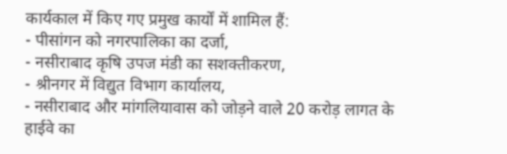कार्यकाल में किए गए प्रमुख कार्यों में शामिल हैं:
- पीसांगन को नगरपालिका का दर्जा,
- नसीराबाद कृषि उपज मंडी का सशक्तीकरण,
- श्रीनगर में विद्युत विभाग कार्यालय,
- नसीराबाद और मांगलियावास को जोड़ने वाले 20 करोड़ लागत के हाईवे का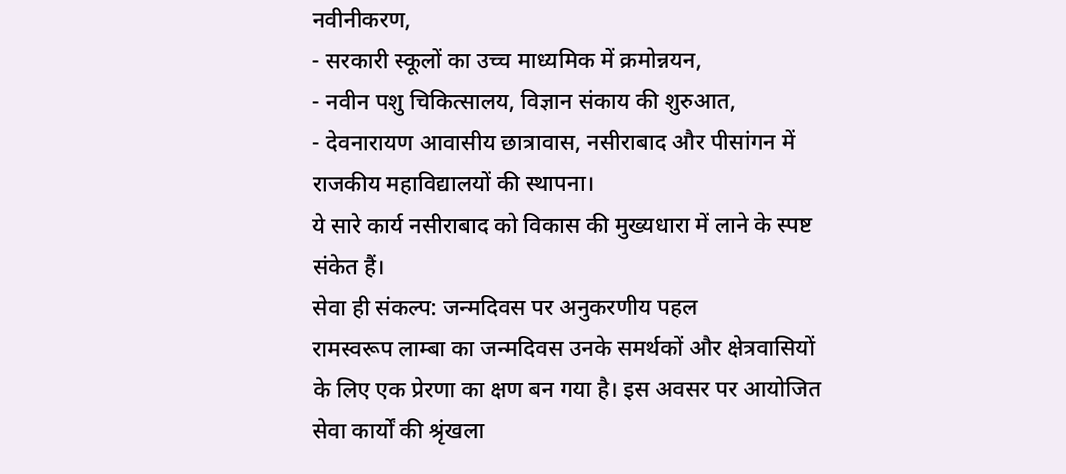नवीनीकरण,
- सरकारी स्कूलों का उच्च माध्यमिक में क्रमोन्नयन,
- नवीन पशु चिकित्सालय, विज्ञान संकाय की शुरुआत,
- देवनारायण आवासीय छात्रावास, नसीराबाद और पीसांगन में राजकीय महाविद्यालयों की स्थापना।
ये सारे कार्य नसीराबाद को विकास की मुख्यधारा में लाने के स्पष्ट संकेत हैं।
सेवा ही संकल्प: जन्मदिवस पर अनुकरणीय पहल
रामस्वरूप लाम्बा का जन्मदिवस उनके समर्थकों और क्षेत्रवासियों के लिए एक प्रेरणा का क्षण बन गया है। इस अवसर पर आयोजित सेवा कार्यों की श्रृंखला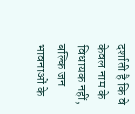दर्शाती है कि वे केवल नाम के विधायक नहीं, बल्कि जन भावनाओं के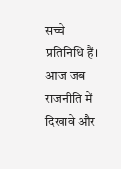सच्चे प्रतिनिधि हैं।
आज जब राजनीति में दिखावे और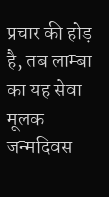प्रचार की होड़ है, तब लाम्बा का यह सेवा मूलक जन्मदिवस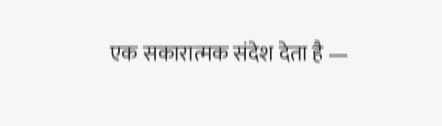एक सकारात्मक संदेश देता है —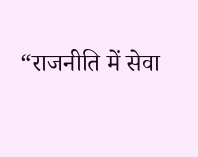“राजनीति में सेवा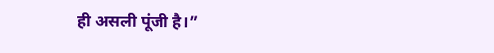ही असली पूंजी है।”